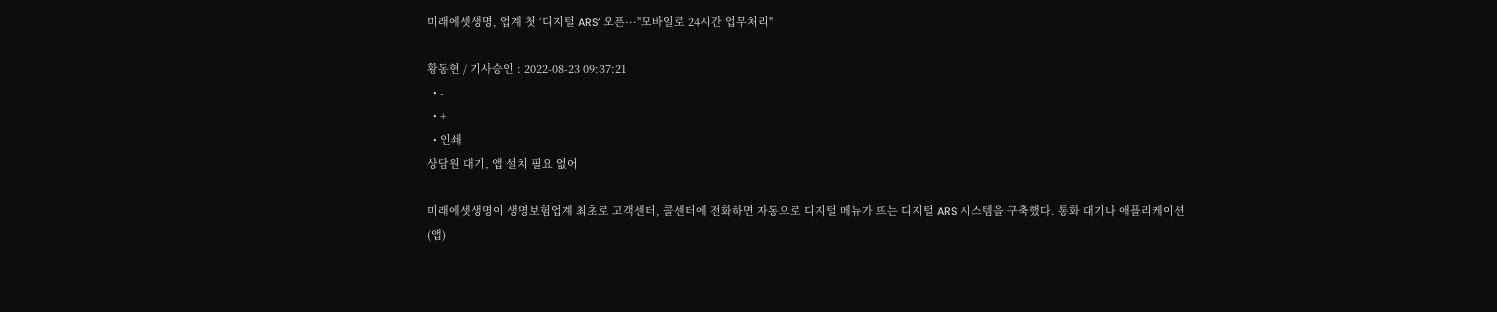미래에셋생명, 업계 첫 ‘디지털 ARS’ 오픈···"모바일로 24시간 업무처리"

황동현 / 기사승인 : 2022-08-23 09:37:21
  • -
  • +
  • 인쇄
상담원 대기, 앱 설치 필요 없어

미래에셋생명이 생명보험업계 최초로 고객센터, 콜센터에 전화하면 자동으로 디지털 메뉴가 뜨는 디지털 ARS 시스템을 구축했다. 통화 대기나 애플리케이션(앱)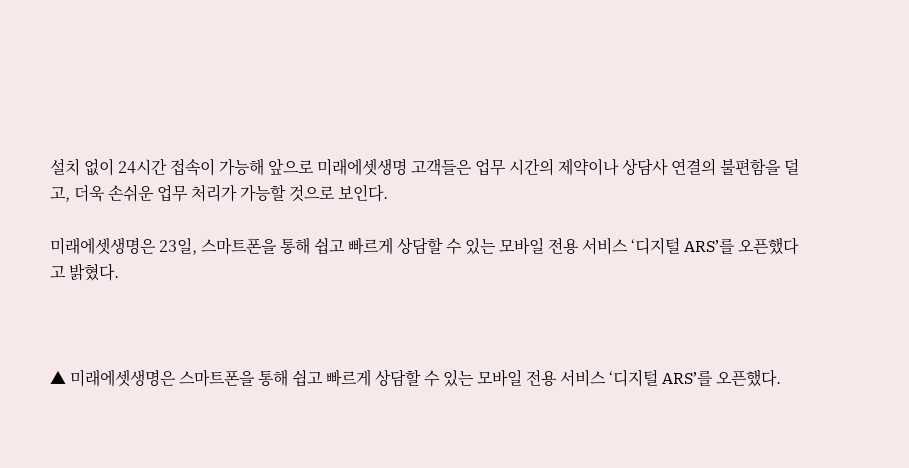설치 없이 24시간 접속이 가능해 앞으로 미래에셋생명 고객들은 업무 시간의 제약이나 상담사 연결의 불편함을 덜고, 더욱 손쉬운 업무 처리가 가능할 것으로 보인다.

미래에셋생명은 23일, 스마트폰을 통해 쉽고 빠르게 상담할 수 있는 모바일 전용 서비스 ‘디지털 ARS’를 오픈했다고 밝혔다.



▲ 미래에셋생명은 스마트폰을 통해 쉽고 빠르게 상담할 수 있는 모바일 전용 서비스 ‘디지털 ARS’를 오픈했다.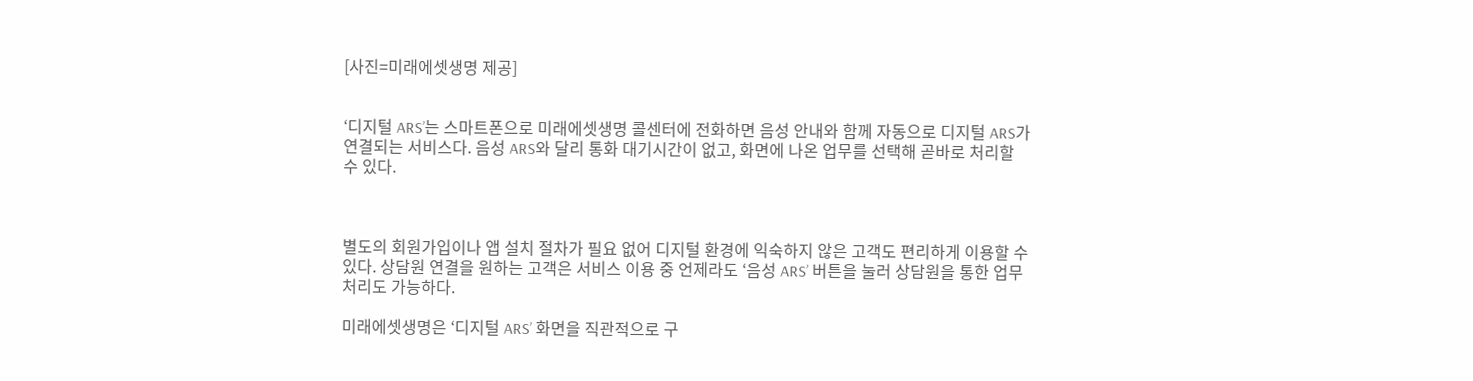[사진=미래에셋생명 제공]


‘디지털 ARS’는 스마트폰으로 미래에셋생명 콜센터에 전화하면 음성 안내와 함께 자동으로 디지털 ARS가 연결되는 서비스다. 음성 ARS와 달리 통화 대기시간이 없고, 화면에 나온 업무를 선택해 곧바로 처리할 수 있다.



별도의 회원가입이나 앱 설치 절차가 필요 없어 디지털 환경에 익숙하지 않은 고객도 편리하게 이용할 수 있다. 상담원 연결을 원하는 고객은 서비스 이용 중 언제라도 ‘음성 ARS’ 버튼을 눌러 상담원을 통한 업무 처리도 가능하다.

미래에셋생명은 ‘디지털 ARS’ 화면을 직관적으로 구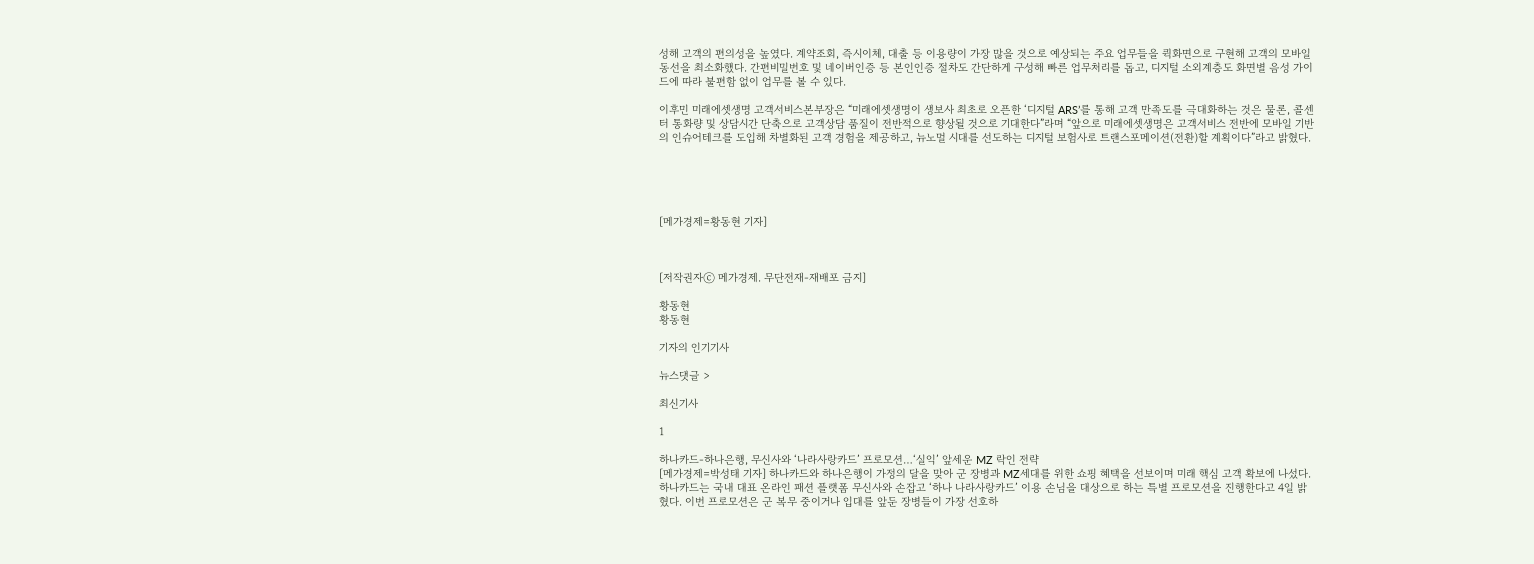성해 고객의 편의성을 높였다. 계약조회, 즉시이체, 대출 등 이용량이 가장 많을 것으로 예상되는 주요 업무들을 퀵화면으로 구현해 고객의 모바일 동선을 최소화했다. 간편비밀번호 및 네이버인증 등 본인인증 절차도 간단하게 구성해 빠른 업무처리를 돕고, 디지털 소외계층도 화면별 음성 가이드에 따라 불편함 없이 업무를 볼 수 있다.

이후민 미래에셋생명 고객서비스본부장은 “미래에셋생명이 생보사 최초로 오픈한 ‘디지털 ARS’를 통해 고객 만족도를 극대화하는 것은 물론, 콜센터 통화량 및 상담시간 단축으로 고객상담 품질이 전반적으로 향상될 것으로 기대한다”라며 “앞으로 미래에셋생명은 고객서비스 전반에 모바일 기반의 인슈어테크를 도입해 차별화된 고객 경험을 제공하고, 뉴노멀 시대를 선도하는 디지털 보험사로 트랜스포메이션(전환)할 계획이다”라고 밝혔다.





[메가경제=황동현 기자]



[저작권자ⓒ 메가경제. 무단전재-재배포 금지]

황동현
황동현

기자의 인기기사

뉴스댓글 >

최신기사

1

하나카드-하나은행, 무신사와 ‘나라사랑카드’ 프로모션…‘실익’ 앞세운 MZ 락인 전략
[메가경제=박성태 기자] 하나카드와 하나은행이 가정의 달을 맞아 군 장병과 MZ세대를 위한 쇼핑 혜택을 선보이며 미래 핵심 고객 확보에 나섰다. 하나카드는 국내 대표 온라인 패션 플랫폼 무신사와 손잡고 ‘하나 나라사랑카드’ 이용 손님을 대상으로 하는 특별 프로모션을 진행한다고 4일 밝혔다. 이번 프로모션은 군 복무 중이거나 입대를 앞둔 장병들이 가장 선호하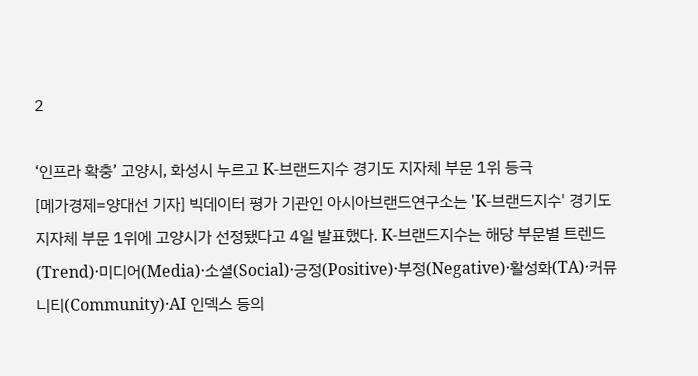2

‘인프라 확충’ 고양시, 화성시 누르고 K-브랜드지수 경기도 지자체 부문 1위 등극
[메가경제=양대선 기자] 빅데이터 평가 기관인 아시아브랜드연구소는 'K-브랜드지수' 경기도 지자체 부문 1위에 고양시가 선정됐다고 4일 발표했다. K-브랜드지수는 해당 부문별 트렌드(Trend)·미디어(Media)·소셜(Social)·긍정(Positive)·부정(Negative)·활성화(TA)·커뮤니티(Community)·AI 인덱스 등의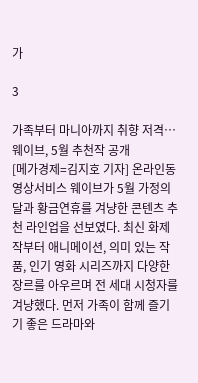가

3

가족부터 마니아까지 취향 저격…웨이브, 5월 추천작 공개
[메가경제=김지호 기자] 온라인동영상서비스 웨이브가 5월 가정의 달과 황금연휴를 겨냥한 콘텐츠 추천 라인업을 선보였다. 최신 화제작부터 애니메이션, 의미 있는 작품, 인기 영화 시리즈까지 다양한 장르를 아우르며 전 세대 시청자를 겨냥했다. 먼저 가족이 함께 즐기기 좋은 드라마와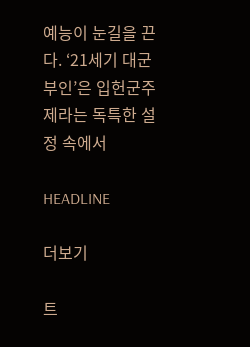예능이 눈길을 끈다. ‘21세기 대군부인’은 입헌군주제라는 독특한 설정 속에서

HEADLINE

더보기

트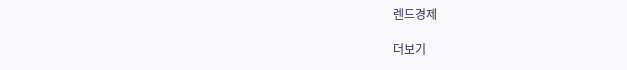렌드경제

더보기